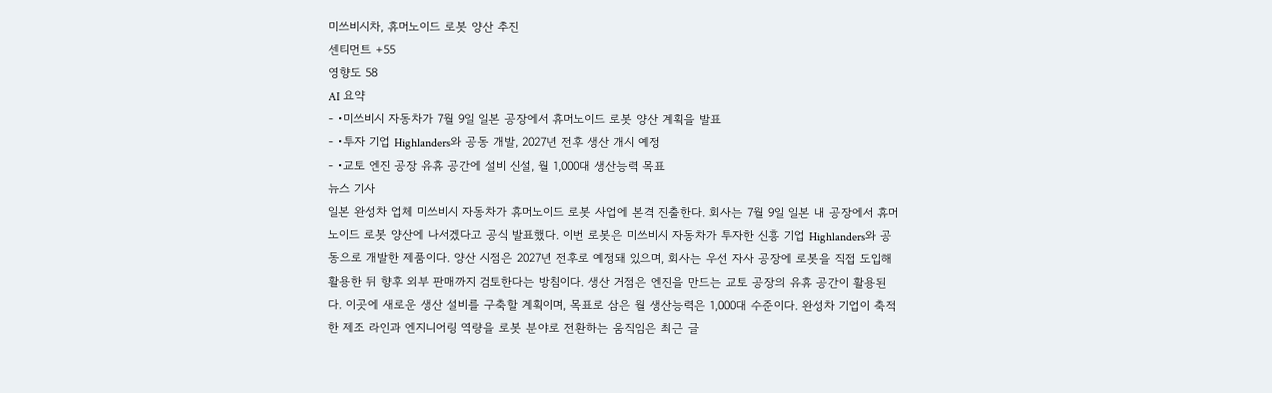미쓰비시차, 휴머노이드 로봇 양산 추진
센티먼트 +55
영향도 58
AI 요약
- •미쓰비시 자동차가 7월 9일 일본 공장에서 휴머노이드 로봇 양산 계획을 발표
- •투자 기업 Highlanders와 공동 개발, 2027년 전후 생산 개시 예정
- •교토 엔진 공장 유휴 공간에 설비 신설, 월 1,000대 생산능력 목표
뉴스 기사
일본 완성차 업체 미쓰비시 자동차가 휴머노이드 로봇 사업에 본격 진출한다. 회사는 7월 9일 일본 내 공장에서 휴머노이드 로봇 양산에 나서겠다고 공식 발표했다. 이번 로봇은 미쓰비시 자동차가 투자한 신흥 기업 Highlanders와 공동으로 개발한 제품이다. 양산 시점은 2027년 전후로 예정돼 있으며, 회사는 우선 자사 공장에 로봇을 직접 도입해 활용한 뒤 향후 외부 판매까지 검토한다는 방침이다. 생산 거점은 엔진을 만드는 교토 공장의 유휴 공간이 활용된다. 이곳에 새로운 생산 설비를 구축할 계획이며, 목표로 삼은 월 생산능력은 1,000대 수준이다. 완성차 기업이 축적한 제조 라인과 엔지니어링 역량을 로봇 분야로 전환하는 움직임은 최근 글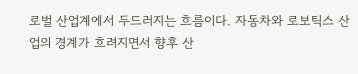로벌 산업계에서 두드러지는 흐름이다. 자동차와 로보틱스 산업의 경계가 흐려지면서 향후 산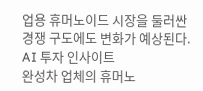업용 휴머노이드 시장을 둘러싼 경쟁 구도에도 변화가 예상된다.
AI 투자 인사이트
완성차 업체의 휴머노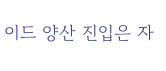이드 양산 진입은 자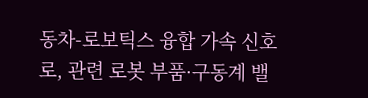동차-로보틱스 융합 가속 신호로, 관련 로봇 부품·구동계 밸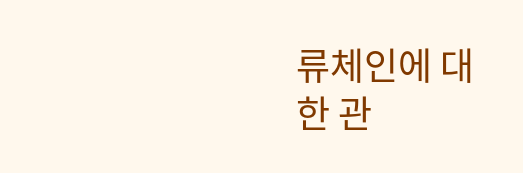류체인에 대한 관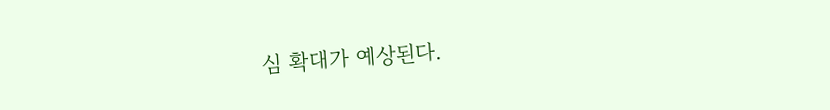심 확대가 예상된다.